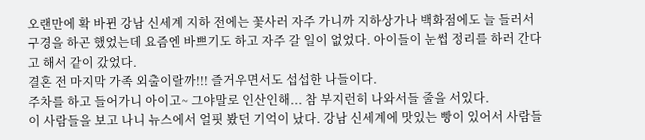오랜만에 확 바뀐 강남 신세계 지하 전에는 꽃사러 자주 가니까 지하상가나 백화점에도 늘 들러서 구경을 하곤 했었는데 요즘엔 바쁘기도 하고 자주 갈 일이 없었다. 아이들이 눈썹 정리를 하러 간다고 해서 같이 갔었다.
결혼 전 마지막 가족 외출이랄까!!! 즐거우면서도 섭섭한 나들이다.
주차를 하고 들어가니 아이고~ 그야말로 인산인해... 참 부지런히 나와서들 줄을 서있다.
이 사람들을 보고 나니 뉴스에서 얼핏 봤던 기억이 났다. 강남 신세계에 맛있는 빵이 있어서 사람들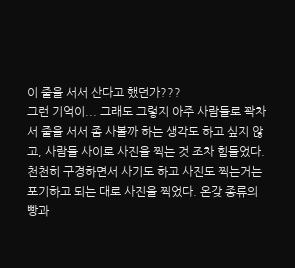이 줄을 서서 산다고 했던가???
그런 기억이... 그래도 그렇지 아주 사람들로 꽉차서 줄을 서서 좀 사볼까 하는 생각도 하고 싶지 않고, 사람들 사이로 사진을 찍는 것 조차 힘들었다.
천천히 구경하면서 사기도 하고 사진도 찍는거는 포기하고 되는 대로 사진을 찍었다. 온갖 종류의 빵과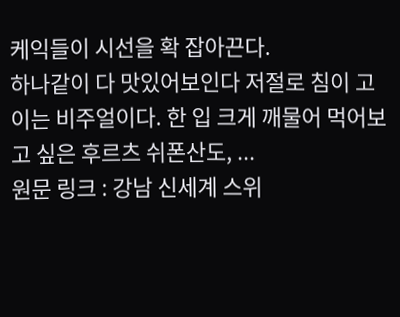케익들이 시선을 확 잡아끈다.
하나같이 다 맛있어보인다 저절로 침이 고이는 비주얼이다. 한 입 크게 깨물어 먹어보고 싶은 후르츠 쉬폰산도, ...
원문 링크 : 강남 신세계 스위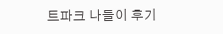트파크 나들이 후기